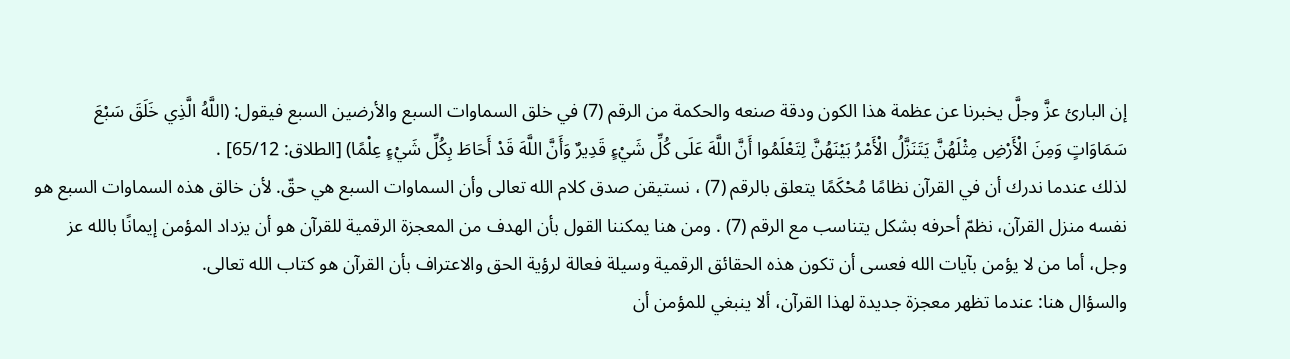إن البارئ عزَّ وجلَّ يخبرنا عن عظمة هذا الكون ودقة صنعه والحكمة من الرقم (7) في خلق السماوات السبع والأرضين السبع فيقول: (اللَّهُ الَّذِي خَلَقَ سَبْعَ سَمَاوَاتٍ وَمِنَ الْأَرْضِ مِثْلَهُنَّ يَتَنَزَّلُ الْأَمْرُ بَيْنَهُنَّ لِتَعْلَمُوا أَنَّ اللَّهَ عَلَى كُلِّ شَيْءٍ قَدِيرٌ وَأَنَّ اللَّهَ قَدْ أَحَاطَ بِكُلِّ شَيْءٍ عِلْمًا) [الطلاق: 65/12] .
لذلك عندما ندرك أن في القرآن نظامًا مُحْكَمًا يتعلق بالرقم (7) ، نستيقن صدق كلام الله تعالى وأن السماوات السبع هي حقّ. لأن خالق هذه السماوات السبع هو نفسه منزل القرآن، نظمّ أحرفه بشكل يتناسب مع الرقم (7) . ومن هنا يمكننا القول بأن الهدف من المعجزة الرقمية للقرآن هو أن يزداد المؤمن إيمانًا بالله عز وجل، أما من لا يؤمن بآيات الله فعسى أن تكون هذه الحقائق الرقمية وسيلة فعالة لرؤية الحق والاعتراف بأن القرآن هو كتاب الله تعالى.
والسؤال هنا: عندما تظهر معجزة جديدة لهذا القرآن، ألا ينبغي للمؤمن أن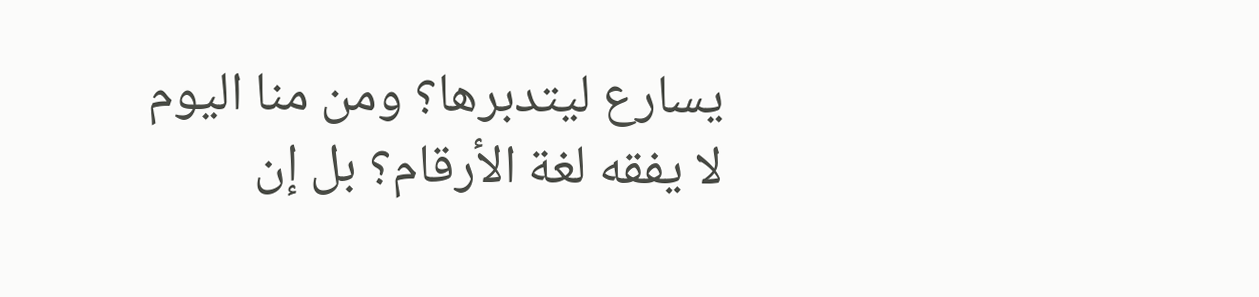يسارع ليتدبرها؟ ومن منا اليوم لا يفقه لغة الأرقام؟ بل إن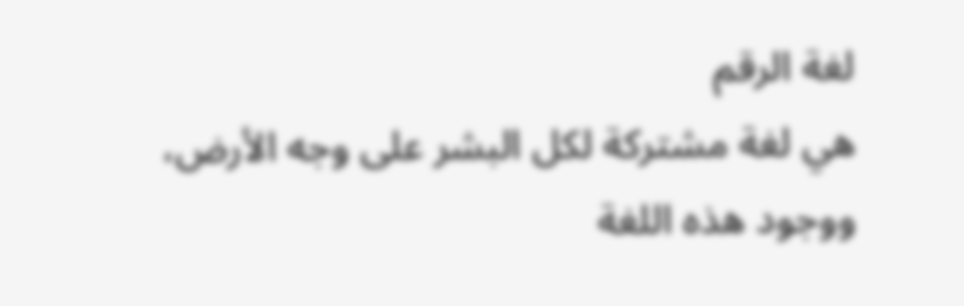لغة الرقم
هي لغة مشتركة لكل البشر على وجه الأرض، ووجود هذه اللغة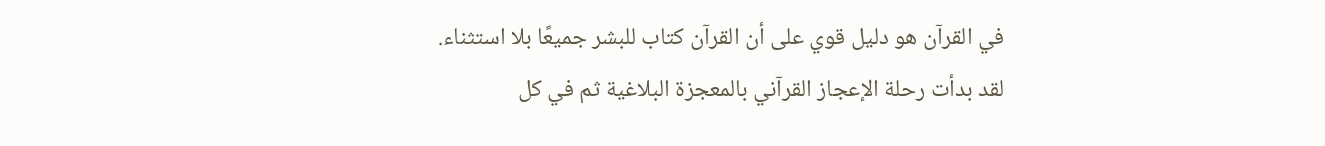في القرآن هو دليل قوي على أن القرآن كتاب للبشر جميعًا بلا استثناء.
لقد بدأت رحلة الإعجاز القرآني بالمعجزة البلاغية ثم في كل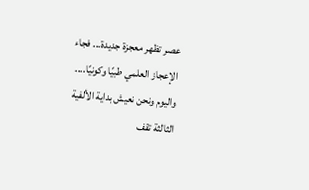عصر تظهر معجزة جديدة... فجاء الإعجاز العلمي طبيًا وكونيًا.... واليوم ونحن نعيش بداية الألفية الثالثة تقف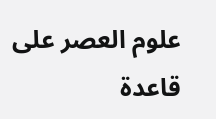علوم العصر على قاعدة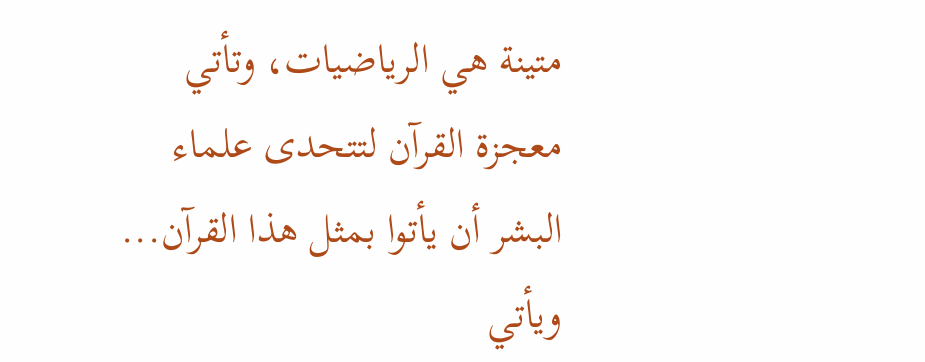متينة هي الرياضيات، وتأتي معجزة القرآن لتتحدى علماء البشر أن يأتوا بمثل هذا القرآن... ويأتي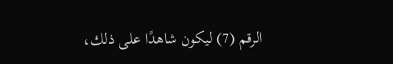الرقم (7) ليكون شاهدًا على ذلك،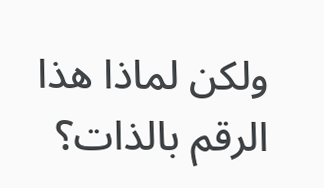ولكن لماذا هذا الرقم بالذات؟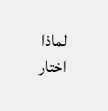لماذا اختار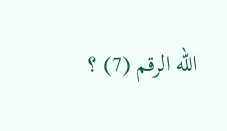الله الرقم (7) ؟